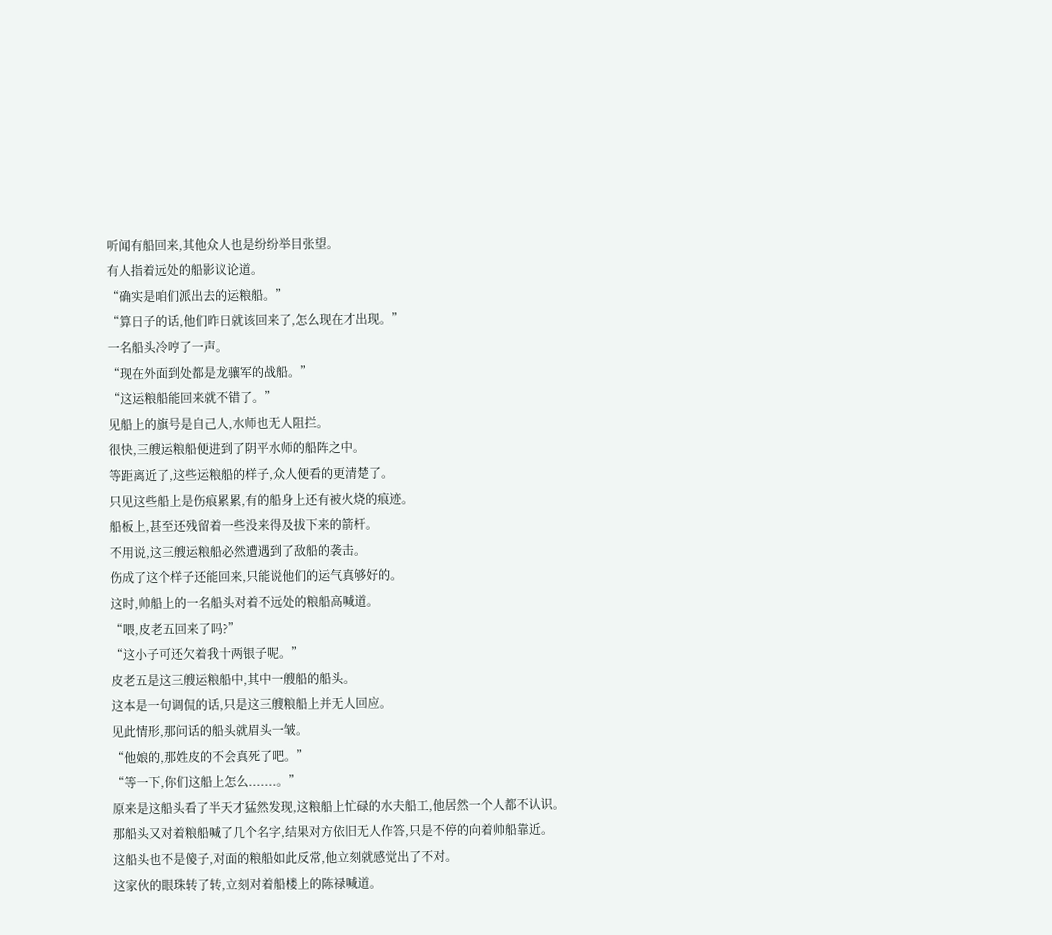听闻有船回来,其他众人也是纷纷举目张望。
有人指着远处的船影议论道。
“确实是咱们派出去的运粮船。”
“算日子的话,他们昨日就该回来了,怎么现在才出现。”
一名船头冷哼了一声。
“现在外面到处都是龙骧军的战船。”
“这运粮船能回来就不错了。”
见船上的旗号是自己人,水师也无人阻拦。
很快,三艘运粮船便进到了阴平水师的船阵之中。
等距离近了,这些运粮船的样子,众人便看的更清楚了。
只见这些船上是伤痕累累,有的船身上还有被火烧的痕迹。
船板上,甚至还残留着一些没来得及拔下来的箭杆。
不用说,这三艘运粮船必然遭遇到了敌船的袭击。
伤成了这个样子还能回来,只能说他们的运气真够好的。
这时,帅船上的一名船头对着不远处的粮船高喊道。
“喂,皮老五回来了吗?”
“这小子可还欠着我十两银子呢。”
皮老五是这三艘运粮船中,其中一艘船的船头。
这本是一句调侃的话,只是这三艘粮船上并无人回应。
见此情形,那问话的船头就眉头一皱。
“他娘的,那姓皮的不会真死了吧。”
“等一下,你们这船上怎么.......。”
原来是这船头看了半天才猛然发现,这粮船上忙碌的水夫船工,他居然一个人都不认识。
那船头又对着粮船喊了几个名字,结果对方依旧无人作答,只是不停的向着帅船靠近。
这船头也不是傻子,对面的粮船如此反常,他立刻就感觉出了不对。
这家伙的眼珠转了转,立刻对着船楼上的陈禄喊道。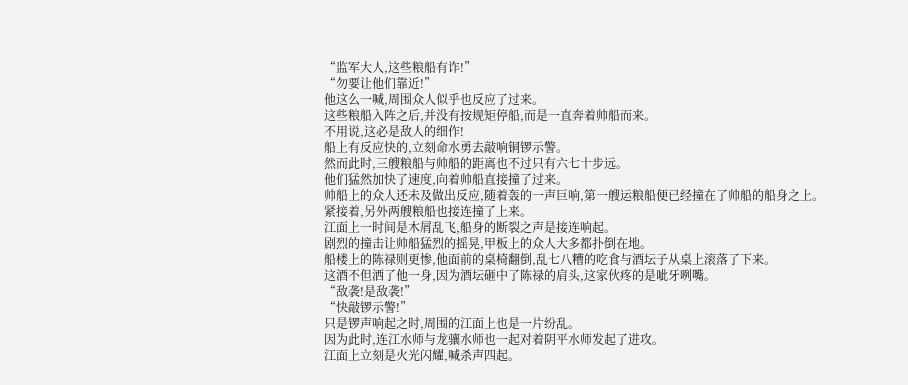“监军大人,这些粮船有诈!”
“勿要让他们靠近!”
他这么一喊,周围众人似乎也反应了过来。
这些粮船入阵之后,并没有按规矩停船,而是一直奔着帅船而来。
不用说,这必是敌人的细作!
船上有反应快的,立刻命水勇去敲响铜锣示警。
然而此时,三艘粮船与帅船的距离也不过只有六七十步远。
他们猛然加快了速度,向着帅船直接撞了过来。
帅船上的众人还未及做出反应,随着轰的一声巨响,第一艘运粮船便已经撞在了帅船的船身之上。
紧接着,另外两艘粮船也接连撞了上来。
江面上一时间是木屑乱飞,船身的断裂之声是接连响起。
剧烈的撞击让帅船猛烈的摇晃,甲板上的众人大多都扑倒在地。
船楼上的陈禄则更惨,他面前的桌椅翻倒,乱七八糟的吃食与酒坛子从桌上滚落了下来。
这酒不但洒了他一身,因为酒坛砸中了陈禄的肩头,这家伙疼的是呲牙咧嘴。
“敌袭!是敌袭!”
“快敲锣示警!”
只是锣声响起之时,周围的江面上也是一片纷乱。
因为此时,连江水师与龙骧水师也一起对着阴平水师发起了进攻。
江面上立刻是火光闪耀,喊杀声四起。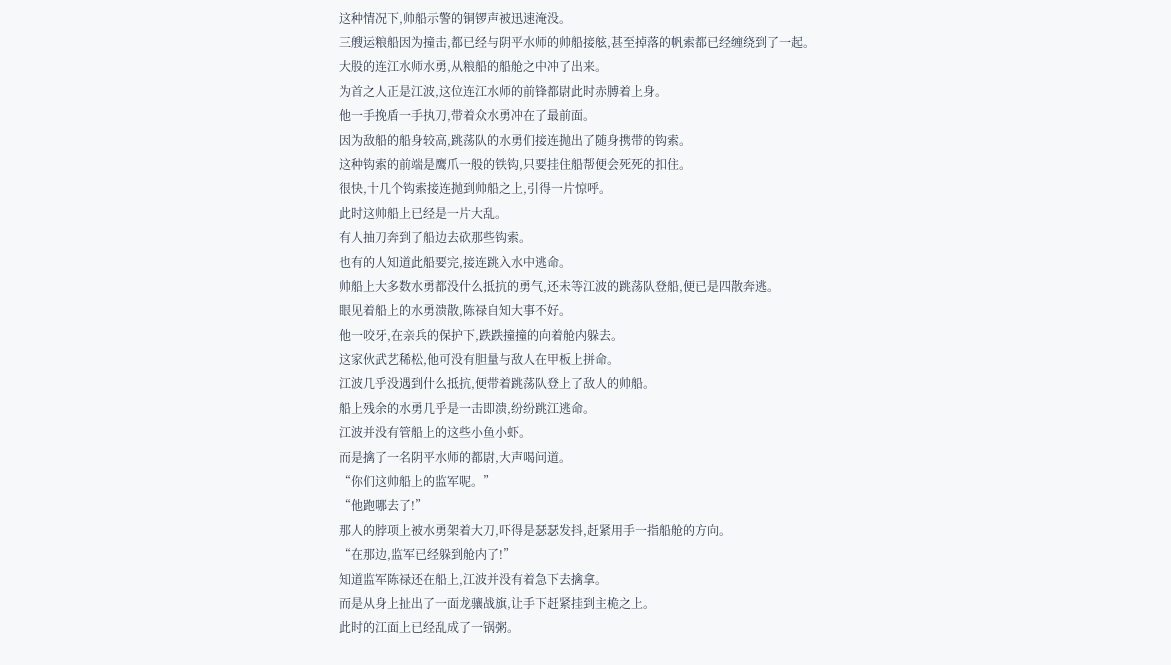这种情况下,帅船示警的铜锣声被迅速淹没。
三艘运粮船因为撞击,都已经与阴平水师的帅船接舷,甚至掉落的帆索都已经缠绕到了一起。
大股的连江水师水勇,从粮船的船舱之中冲了出来。
为首之人正是江波,这位连江水师的前锋都尉此时赤膊着上身。
他一手挽盾一手执刀,带着众水勇冲在了最前面。
因为敌船的船身较高,跳荡队的水勇们接连抛出了随身携带的钩索。
这种钩索的前端是鹰爪一般的铁钩,只要挂住船帮便会死死的扣住。
很快,十几个钩索接连抛到帅船之上,引得一片惊呼。
此时这帅船上已经是一片大乱。
有人抽刀奔到了船边去砍那些钩索。
也有的人知道此船要完,接连跳入水中逃命。
帅船上大多数水勇都没什么抵抗的勇气,还未等江波的跳荡队登船,便已是四散奔逃。
眼见着船上的水勇溃散,陈禄自知大事不好。
他一咬牙,在亲兵的保护下,跌跌撞撞的向着舱内躲去。
这家伙武艺稀松,他可没有胆量与敌人在甲板上拼命。
江波几乎没遇到什么抵抗,便带着跳荡队登上了敌人的帅船。
船上残余的水勇几乎是一击即溃,纷纷跳江逃命。
江波并没有管船上的这些小鱼小虾。
而是擒了一名阴平水师的都尉,大声喝问道。
“你们这帅船上的监军呢。”
“他跑哪去了!”
那人的脖项上被水勇架着大刀,吓得是瑟瑟发抖,赶紧用手一指船舱的方向。
“在那边,监军已经躲到舱内了!”
知道监军陈禄还在船上,江波并没有着急下去擒拿。
而是从身上扯出了一面龙骧战旗,让手下赶紧挂到主桅之上。
此时的江面上已经乱成了一锅粥。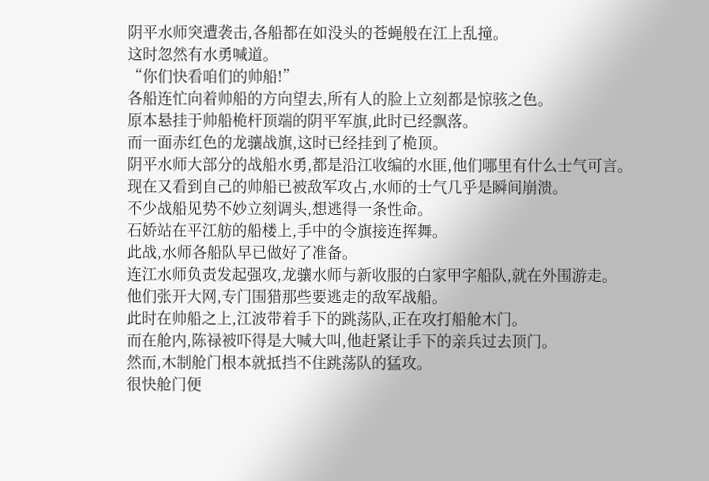阴平水师突遭袭击,各船都在如没头的苍蝇般在江上乱撞。
这时忽然有水勇喊道。
“你们快看咱们的帅船!”
各船连忙向着帅船的方向望去,所有人的脸上立刻都是惊骇之色。
原本悬挂于帅船桅杆顶端的阴平军旗,此时已经飘落。
而一面赤红色的龙骧战旗,这时已经挂到了桅顶。
阴平水师大部分的战船水勇,都是沿江收编的水匪,他们哪里有什么士气可言。
现在又看到自己的帅船已被敌军攻占,水师的士气几乎是瞬间崩溃。
不少战船见势不妙立刻调头,想逃得一条性命。
石娇站在平江舫的船楼上,手中的令旗接连挥舞。
此战,水师各船队早已做好了准备。
连江水师负责发起强攻,龙骧水师与新收服的白家甲字船队,就在外围游走。
他们张开大网,专门围猎那些要逃走的敌军战船。
此时在帅船之上,江波带着手下的跳荡队,正在攻打船舱木门。
而在舱内,陈禄被吓得是大喊大叫,他赶紧让手下的亲兵过去顶门。
然而,木制舱门根本就抵挡不住跳荡队的猛攻。
很快舱门便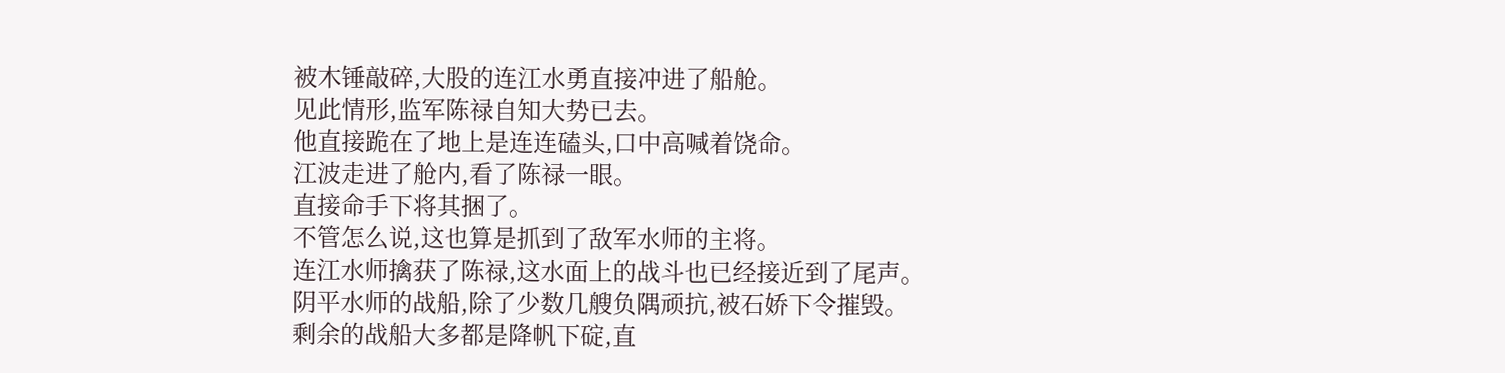被木锤敲碎,大股的连江水勇直接冲进了船舱。
见此情形,监军陈禄自知大势已去。
他直接跪在了地上是连连磕头,口中高喊着饶命。
江波走进了舱内,看了陈禄一眼。
直接命手下将其捆了。
不管怎么说,这也算是抓到了敌军水师的主将。
连江水师擒获了陈禄,这水面上的战斗也已经接近到了尾声。
阴平水师的战船,除了少数几艘负隅顽抗,被石娇下令摧毁。
剩余的战船大多都是降帆下碇,直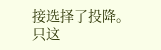接选择了投降。
只这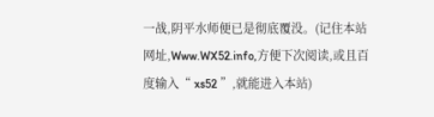一战,阴平水师便已是彻底覆没。(记住本站网址,Www.WX52.info,方便下次阅读,或且百度输入“ xs52 ”,就能进入本站)